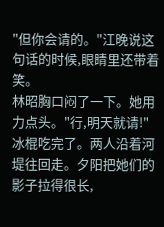"但你会请的。"江晚说这句话的时候,眼睛里还带着笑。
林昭胸口闷了一下。她用力点头。"行,明天就请!"
冰棍吃完了。两人沿着河堤往回走。夕阳把她们的影子拉得很长,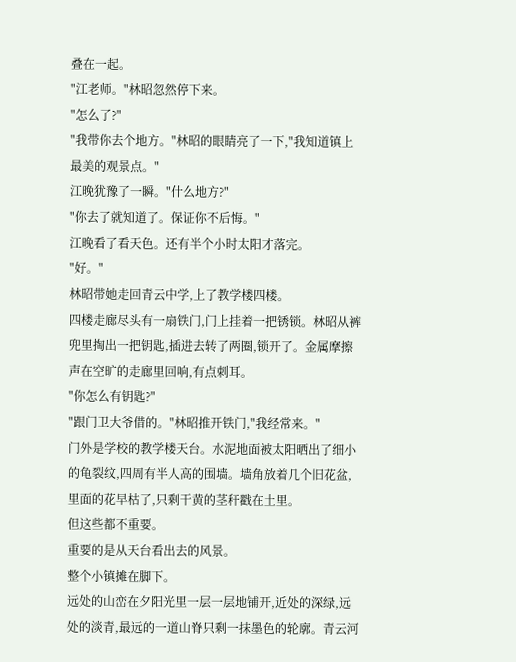叠在一起。
"江老师。"林昭忽然停下来。
"怎么了?"
"我带你去个地方。"林昭的眼睛亮了一下,"我知道镇上最美的观景点。"
江晚犹豫了一瞬。"什么地方?"
"你去了就知道了。保证你不后悔。"
江晚看了看天色。还有半个小时太阳才落完。
"好。"
林昭带她走回青云中学,上了教学楼四楼。
四楼走廊尽头有一扇铁门,门上挂着一把锈锁。林昭从裤兜里掏出一把钥匙,插进去转了两圈,锁开了。金属摩擦声在空旷的走廊里回响,有点刺耳。
"你怎么有钥匙?"
"跟门卫大爷借的。"林昭推开铁门,"我经常来。"
门外是学校的教学楼天台。水泥地面被太阳晒出了细小的龟裂纹,四周有半人高的围墙。墙角放着几个旧花盆,里面的花早枯了,只剩干黄的茎秆戳在土里。
但这些都不重要。
重要的是从天台看出去的风景。
整个小镇摊在脚下。
远处的山峦在夕阳光里一层一层地铺开,近处的深绿,远处的淡青,最远的一道山脊只剩一抹墨色的轮廓。青云河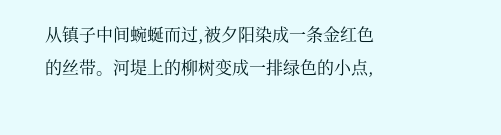从镇子中间蜿蜒而过,被夕阳染成一条金红色的丝带。河堤上的柳树变成一排绿色的小点,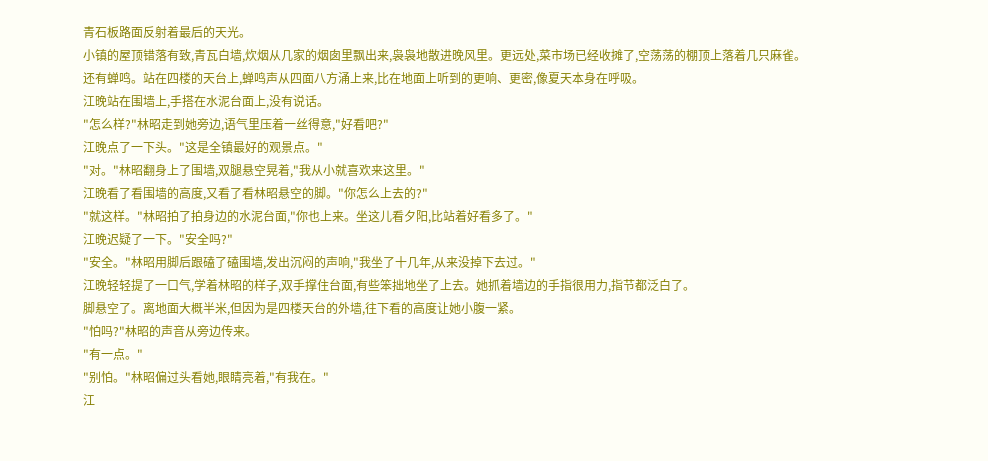青石板路面反射着最后的天光。
小镇的屋顶错落有致,青瓦白墙,炊烟从几家的烟囱里飘出来,袅袅地散进晚风里。更远处,菜市场已经收摊了,空荡荡的棚顶上落着几只麻雀。
还有蝉鸣。站在四楼的天台上,蝉鸣声从四面八方涌上来,比在地面上听到的更响、更密,像夏天本身在呼吸。
江晚站在围墙上,手搭在水泥台面上,没有说话。
"怎么样?"林昭走到她旁边,语气里压着一丝得意,"好看吧?"
江晚点了一下头。"这是全镇最好的观景点。"
"对。"林昭翻身上了围墙,双腿悬空晃着,"我从小就喜欢来这里。"
江晚看了看围墙的高度,又看了看林昭悬空的脚。"你怎么上去的?"
"就这样。"林昭拍了拍身边的水泥台面,"你也上来。坐这儿看夕阳,比站着好看多了。"
江晚迟疑了一下。"安全吗?"
"安全。"林昭用脚后跟磕了磕围墙,发出沉闷的声响,"我坐了十几年,从来没掉下去过。"
江晚轻轻提了一口气,学着林昭的样子,双手撑住台面,有些笨拙地坐了上去。她抓着墙边的手指很用力,指节都泛白了。
脚悬空了。离地面大概半米,但因为是四楼天台的外墙,往下看的高度让她小腹一紧。
"怕吗?"林昭的声音从旁边传来。
"有一点。"
"别怕。"林昭偏过头看她,眼睛亮着,"有我在。"
江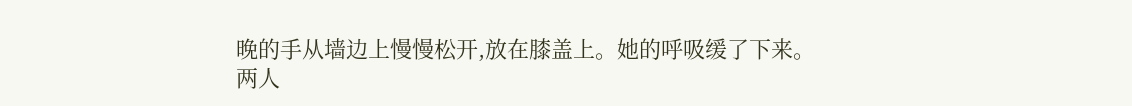晚的手从墙边上慢慢松开,放在膝盖上。她的呼吸缓了下来。
两人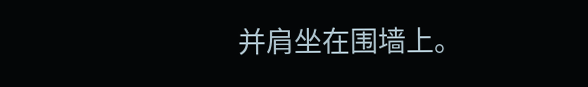并肩坐在围墙上。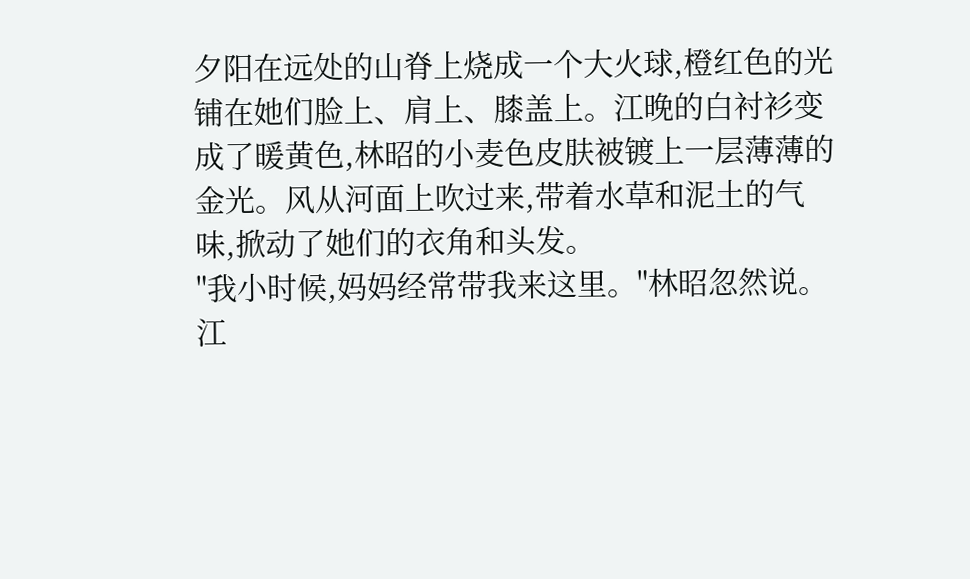夕阳在远处的山脊上烧成一个大火球,橙红色的光铺在她们脸上、肩上、膝盖上。江晚的白衬衫变成了暖黄色,林昭的小麦色皮肤被镀上一层薄薄的金光。风从河面上吹过来,带着水草和泥土的气味,掀动了她们的衣角和头发。
"我小时候,妈妈经常带我来这里。"林昭忽然说。
江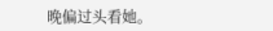晚偏过头看她。